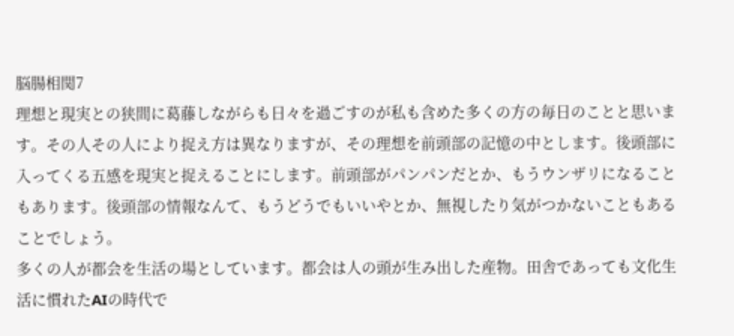脳腸相関7
理想と現実との狭間に葛藤しながらも日々を過ごすのが私も含めた多くの方の毎日のことと思います。その人その人により捉え方は異なりますが、その理想を前頭部の記憶の中とします。後頭部に入ってくる五感を現実と捉えることにします。前頭部がパンパンだとか、もうウンザリになることもあります。後頭部の情報なんて、もうどうでもいいやとか、無視したり気がつかないこともあることでしょう。
多くの人が都会を生活の場としています。都会は人の頭が生み出した産物。田舎であっても文化生活に慣れたAIの時代で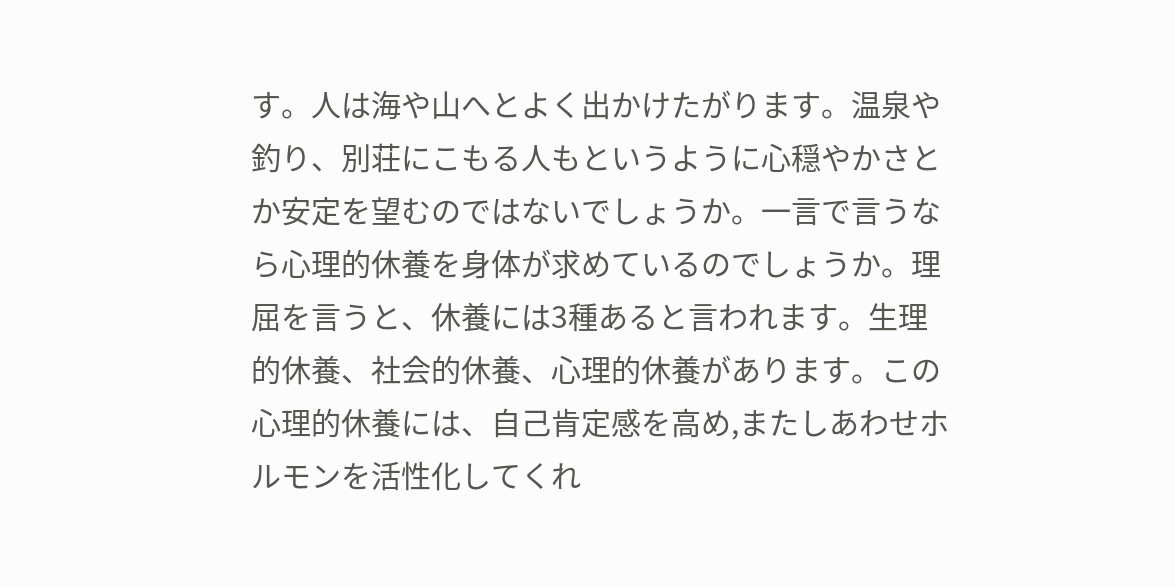す。人は海や山へとよく出かけたがります。温泉や釣り、別荘にこもる人もというように心穏やかさとか安定を望むのではないでしょうか。一言で言うなら心理的休養を身体が求めているのでしょうか。理屈を言うと、休養には3種あると言われます。生理的休養、社会的休養、心理的休養があります。この心理的休養には、自己肯定感を高め,またしあわせホルモンを活性化してくれ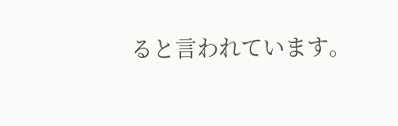ると言われています。